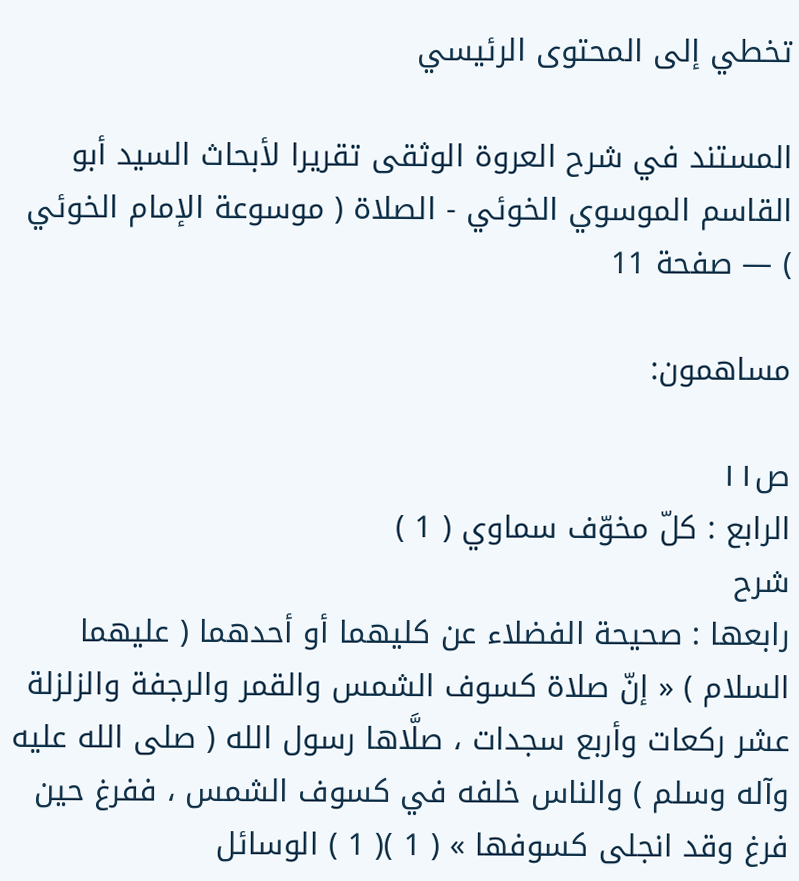تخطي إلى المحتوى الرئيسي

المستند في شرح العروة الوثقى تقريرا لأبحاث السيد أبو القاسم الموسوي الخوئي - الصلاة ( موسوعة الإمام الخوئي ) — صفحة 11

مساهمون:

ص١١
الرابع : كلّ مخوّف سماوي ( 1 )
شرح
رابعها : صحيحة الفضلاء عن كليهما أو أحدهما ( عليهما السلام ) « إنّ صلاة كسوف الشمس والقمر والرجفة والزلزلة عشر ركعات وأربع سجدات ، صلَّاها رسول الله ( صلى الله عليه وآله وسلم ) والناس خلفه في كسوف الشمس ، ففرغ حين فرغ وقد انجلى كسوفها » ( 1 )( 1 ) الوسائل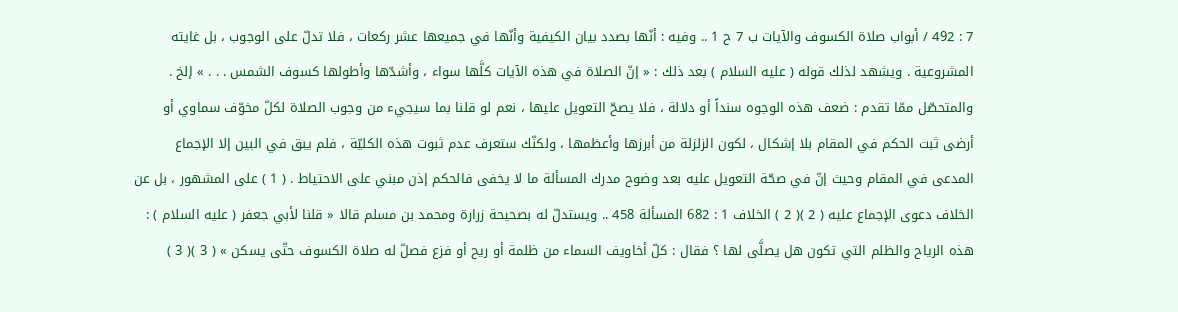7 : 492 / أبواب صلاة الكسوف والآيات ب 7 ح 1 .. وفيه : أنّها بصدد بيان الكيفية وأنّها في جميعها عشر ركعات ، فلا تدلّ على الوجوب ، بل غايته المشروعية . ويشهد لذلك قوله ( عليه السلام ) بعد ذلك : « إنّ الصلاة في هذه الآيات كلَّها سواء ، وأشدّها وأطولها كسوف الشمس . . . » إلخ . والمتحصّل ممّا تقدم : ضعف هذه الوجوه سنداً أو دلالة ، فلا يصحّ التعويل عليها ، نعم لو قلنا بما سيجيء من وجوب الصلاة لكلّ مخوّف سماوي أو أرضى ثبت الحكم في المقام بلا إشكال ، لكون الزلزلة من أبرزها وأعظمها ، ولكنّك ستعرف عدم ثبوت هذه الكليّة ، فلم يبق في البين إلا الإجماع المدعى في المقام وحيث إنّ في صحّة التعويل عليه بعد وضوح مدرك المسألة ما لا يخفى فالحكم إذن مبني على الاحتياط . ( 1 ) على المشهور ، بل عن الخلاف دعوى الإجماع عليه ( 2 )( 2 ) الخلاف 1 : 682 المسألة 458 .. ويستدلّ له بصحيحة زرارة ومحمد بن مسلم قالا « قلنا لأبي جعفر ( عليه السلام ) : هذه الرياح والظلم التي تكون هل يصلَّى لها ؟ فقال : كلّ أخاويف السماء من ظلمة أو ريح أو فزع فصلّ له صلاة الكسوف حتّى يسكن » ( 3 )( 3 )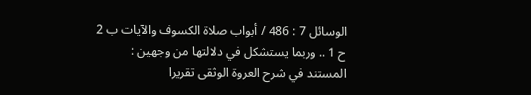الوسائل 7 : 486 / أبواب صلاة الكسوف والآيات ب 2 ح 1 .. وربما يستشكل في دلالتها من وجهين :
المستند في شرح العروة الوثقى تقريرا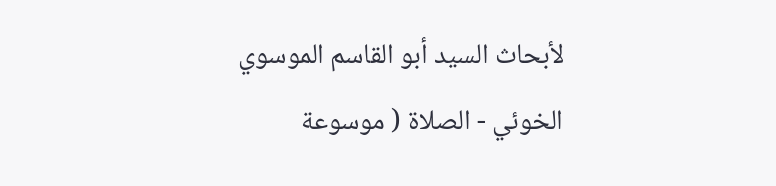لأبحاث السيد أبو القاسم الموسوي الخوئي - الصلاة ( موسوعة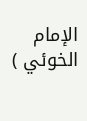الإمام الخوئي )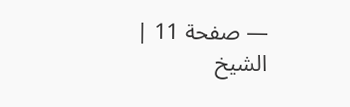— صفحة 11 | الشيخ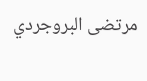مرتضى البروجردي